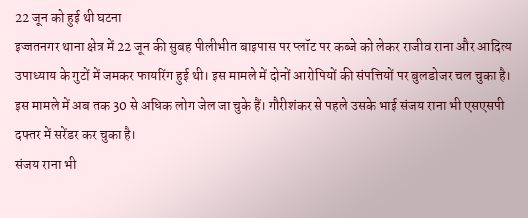22 जून को हुई थी घटना
इज्जतनगर थाना क्षेत्र में 22 जून की सुबह पीलीभीत बाइपास पर प्लॉट पर कब्जे को लेकर राजीव राना और आदित्य उपाध्याय के गुटों में जमकर फायरिंग हुई थी। इस मामले में दोनों आरोपियों की संपत्तियों पर बुलडोजर चल चुका है। इस मामले में अब तक 30 से अधिक लोग जेल जा चुके हैं। गौरीशंकर से पहले उसके भाई संजय राना भी एसएसपी दफ्तर में सरेंडर कर चुका है।
संजय राना भी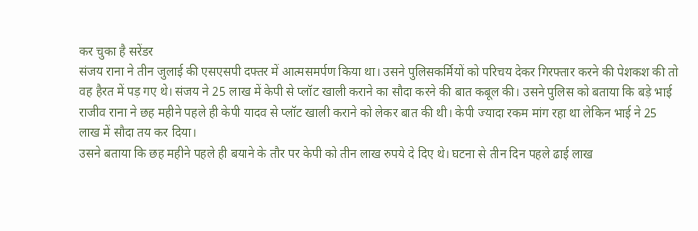कर चुका है सरेंडर
संजय राना ने तीन जुलाई की एसएसपी दफ्तर में आत्मसमर्पण किया था। उसने पुलिसकर्मियों को परिचय देकर गिरफ्तार करने की पेशकश की तो वह हैरत में पड़ गए थे। संजय ने 25 लाख में केपी से प्लॉट खाली कराने का सौदा करने की बात कबूल की। उसने पुलिस को बताया कि बड़े भाई राजीव राना ने छह महीने पहले ही केपी यादव से प्लॉट खाली कराने को लेकर बात की थी। केपी ज्यादा रकम मांग रहा था लेकिन भाई ने 25 लाख में सौदा तय कर दिया।
उसने बताया कि छह महीने पहले ही बयाने के तौर पर केपी को तीन लाख रुपये दे दिए थे। घटना से तीन दिन पहले ढाई लाख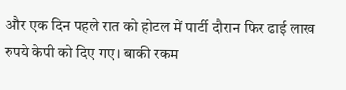और एक दिन पहले रात को होटल में पार्टी दौरान फिर ढाई लाख रुपये केपी को दिए गए। बाकी रकम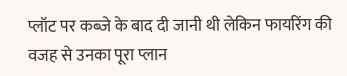प्लॉट पर कब्जे के बाद दी जानी थी लेकिन फायरिंग की वजह से उनका पूरा प्लान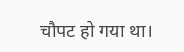चौपट हो गया था।